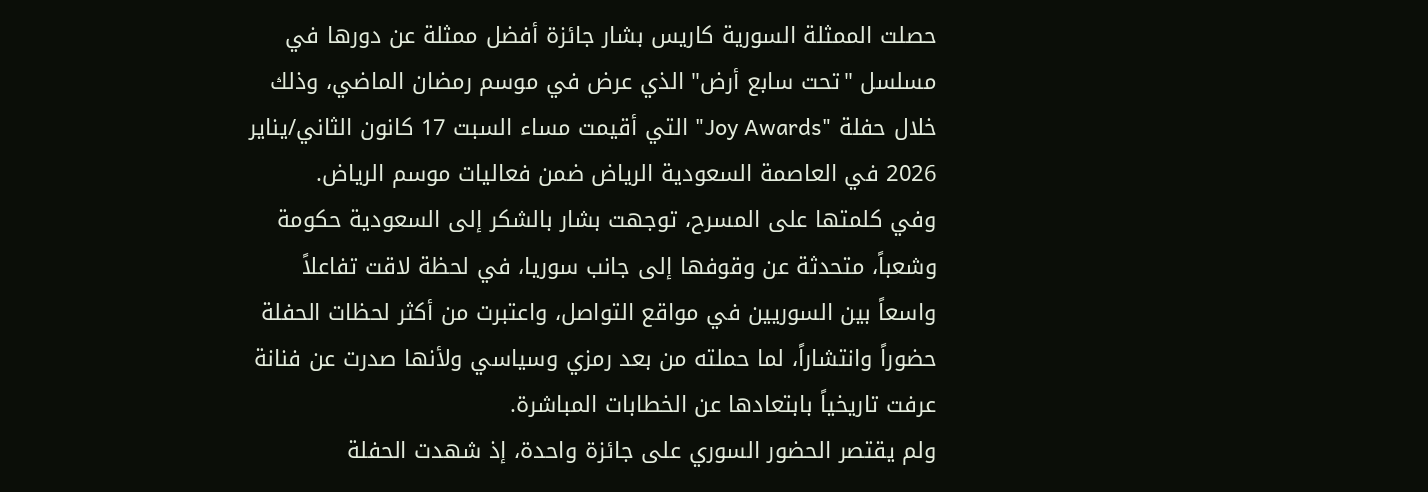حصلت الممثلة السورية كاريس بشار جائزة أفضل ممثلة عن دورها في مسلسل "تحت سابع أرض" الذي عرض في موسم رمضان الماضي، وذلك خلال حفلة "Joy Awards" التي أقيمت مساء السبت 17 كانون الثاني/يناير 2026 في العاصمة السعودية الرياض ضمن فعاليات موسم الرياض.
وفي كلمتها على المسرح، توجهت بشار بالشكر إلى السعودية حكومة وشعباً، متحدثة عن وقوفها إلى جانب سوريا، في لحظة لاقت تفاعلاً واسعاً بين السوريين في مواقع التواصل، واعتبرت من أكثر لحظات الحفلة حضوراً وانتشاراً، لما حملته من بعد رمزي وسياسي ولأنها صدرت عن فنانة عرفت تاريخياً بابتعادها عن الخطابات المباشرة.
ولم يقتصر الحضور السوري على جائزة واحدة، إذ شهدت الحفلة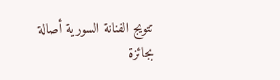تتويج الفنانة السورية أصالة بجائزة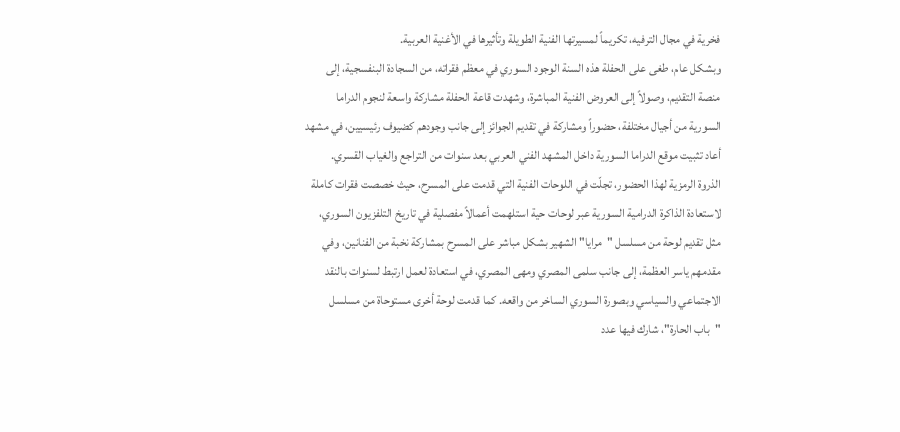فخرية في مجال الترفيه، تكريماً لمسيرتها الفنية الطويلة وتأثيرها في الأغنية العربية.
وبشكل عام، طغى على الحفلة هذه السنة الوجود السوري في معظم فقراته، من السجادة البنفسجية، إلى منصة التقديم، وصولاً إلى العروض الفنية المباشرة، وشهدت قاعة الحفلة مشاركة واسعة لنجوم الدراما السورية من أجيال مختلفة، حضوراً ومشاركة في تقديم الجوائز إلى جانب وجودهم كضيوف رئيسيين، في مشهد أعاد تثبيت موقع الدراما السورية داخل المشهد الفني العربي بعد سنوات من التراجع والغياب القسري.
الذروة الرمزية لهذا الحضور، تجلّت في اللوحات الفنية التي قدمت على المسرح، حيث خصصت فقرات كاملة لاستعادة الذاكرة الدرامية السورية عبر لوحات حية استلهمت أعمالاً مفصلية في تاريخ التلفزيون السوري، مثل تقديم لوحة من مسلسل "مرايا" الشهير بشكل مباشر على المسرح بمشاركة نخبة من الفنانين، وفي مقدمهم ياسر العظمة، إلى جانب سلمى المصري ومهى المصري، في استعادة لعمل ارتبط لسنوات بالنقد الاجتماعي والسياسي وبصورة السوري الساخر من واقعه. كما قدمت لوحة أخرى مستوحاة من مسلسل "باب الحارة"، شارك فيها عدد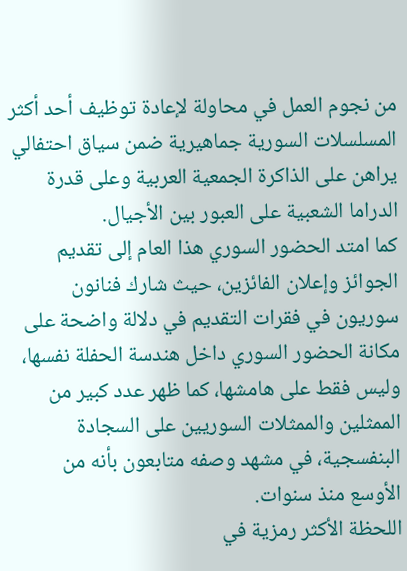من نجوم العمل في محاولة لإعادة توظيف أحد أكثر المسلسلات السورية جماهيرية ضمن سياق احتفالي يراهن على الذاكرة الجمعية العربية وعلى قدرة الدراما الشعبية على العبور بين الأجيال.
كما امتد الحضور السوري هذا العام إلى تقديم الجوائز وإعلان الفائزين، حيث شارك فنانون سوريون في فقرات التقديم في دلالة واضحة على مكانة الحضور السوري داخل هندسة الحفلة نفسها، وليس فقط على هامشها، كما ظهر عدد كبير من الممثلين والممثلات السوريين على السجادة البنفسجية، في مشهد وصفه متابعون بأنه من الأوسع منذ سنوات.
اللحظة الأكثر رمزية في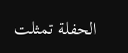الحفلة تمثلت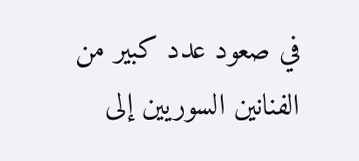في صعود عدد كبير من الفنانين السوريين إلى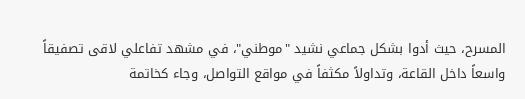المسرح، حيث أدوا بشكل جماعي نشيد "موطني"، في مشهد تفاعلي لاقى تصفيقاً واسعاً داخل القاعة، وتداولاً مكثفاً في مواقع التواصل، وجاء كخاتمة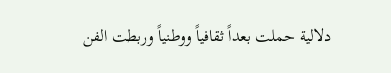دلالية حملت بعداً ثقافياً ووطنياً وربطت الفن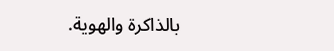بالذاكرة والهوية.